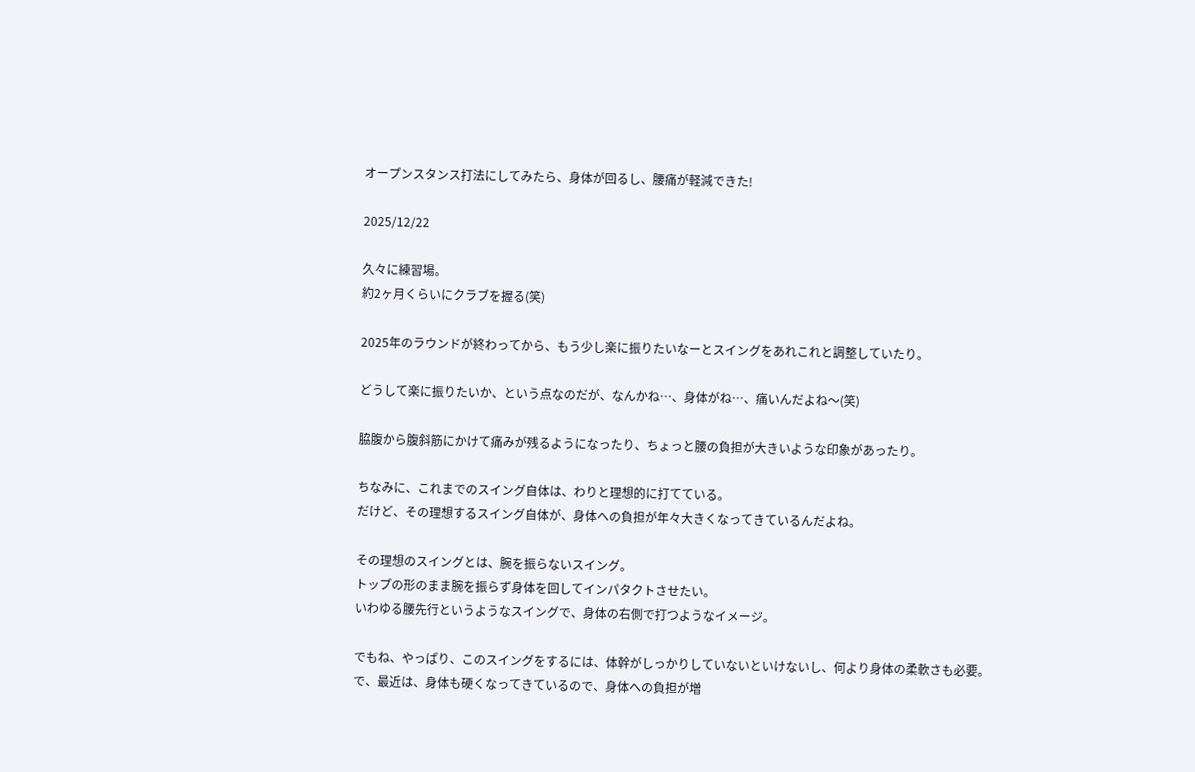オープンスタンス打法にしてみたら、身体が回るし、腰痛が軽減できた!

2025/12/22

久々に練習場。
約2ヶ月くらいにクラブを握る(笑)

2025年のラウンドが終わってから、もう少し楽に振りたいなーとスイングをあれこれと調整していたり。

どうして楽に振りたいか、という点なのだが、なんかね…、身体がね…、痛いんだよね〜(笑)

脇腹から腹斜筋にかけて痛みが残るようになったり、ちょっと腰の負担が大きいような印象があったり。

ちなみに、これまでのスイング自体は、わりと理想的に打てている。
だけど、その理想するスイング自体が、身体への負担が年々大きくなってきているんだよね。

その理想のスイングとは、腕を振らないスイング。
トップの形のまま腕を振らず身体を回してインパタクトさせたい。
いわゆる腰先行というようなスイングで、身体の右側で打つようなイメージ。

でもね、やっぱり、このスイングをするには、体幹がしっかりしていないといけないし、何より身体の柔軟さも必要。
で、最近は、身体も硬くなってきているので、身体への負担が増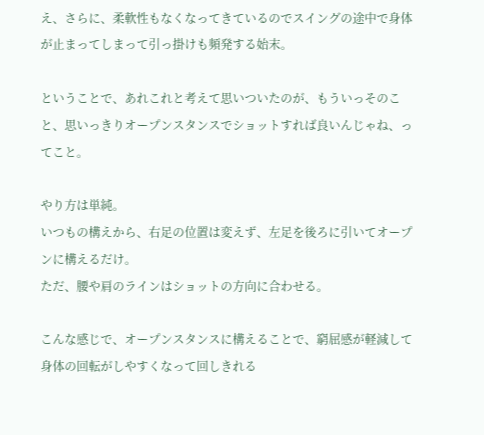え、さらに、柔軟性もなくなってきているのでスイングの途中で身体が止まってしまって引っ掛けも頻発する始末。

ということで、あれこれと考えて思いついたのが、もういっそのこと、思いっきりオープンスタンスでショットすれば良いんじゃね、ってこと。

やり方は単純。
いつもの構えから、右足の位置は変えず、左足を後ろに引いてオープンに構えるだけ。
ただ、腰や肩のラインはショットの方向に合わせる。

こんな感じで、オープンスタンスに構えることで、窮屈感が軽減して身体の回転がしやすくなって回しきれる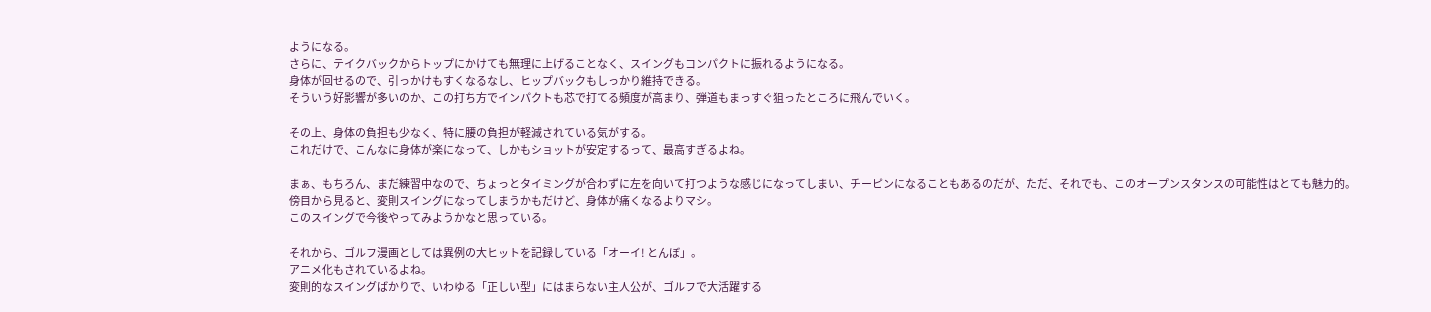ようになる。
さらに、テイクバックからトップにかけても無理に上げることなく、スイングもコンパクトに振れるようになる。
身体が回せるので、引っかけもすくなるなし、ヒップバックもしっかり維持できる。
そういう好影響が多いのか、この打ち方でインパクトも芯で打てる頻度が高まり、弾道もまっすぐ狙ったところに飛んでいく。

その上、身体の負担も少なく、特に腰の負担が軽減されている気がする。
これだけで、こんなに身体が楽になって、しかもショットが安定するって、最高すぎるよね。

まぁ、もちろん、まだ練習中なので、ちょっとタイミングが合わずに左を向いて打つような感じになってしまい、チーピンになることもあるのだが、ただ、それでも、このオープンスタンスの可能性はとても魅力的。
傍目から見ると、変則スイングになってしまうかもだけど、身体が痛くなるよりマシ。
このスイングで今後やってみようかなと思っている。

それから、ゴルフ漫画としては異例の大ヒットを記録している「オーイ! とんぼ」。
アニメ化もされているよね。
変則的なスイングばかりで、いわゆる「正しい型」にはまらない主人公が、ゴルフで大活躍する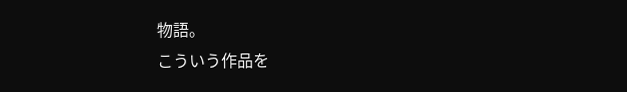物語。
こういう作品を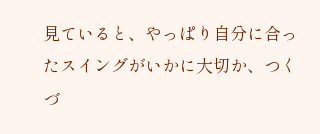見ていると、やっぱり自分に合ったスイングがいかに大切か、つくづ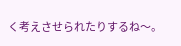く考えさせられたりするね〜。